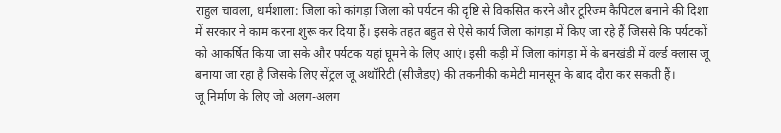राहुल चावला, धर्मशाला: जिला को कांगड़ा जिला को पर्यटन की दृष्टि से विकसित करने और टूरिज्म कैपिटल बनाने की दिशा में सरकार ने काम करना शुरू कर दिया हैं। इसके तहत बहुत से ऐसे कार्य जिला कांगड़ा में किए जा रहे हैं जिससे कि पर्यटकों को आकर्षित किया जा सके और पर्यटक यहां घूमने के लिए आएं। इसी कड़ी में जिला कांगड़ा में के बनखंडी में वर्ल्ड क्लास जू बनाया जा रहा है जिसके लिए सेंट्रल जू अथॉरिटी (सीजैडए) की तकनीकी कमेटी मानसून के बाद दौरा कर सकती हैं।
जू निर्माण के लिए जो अलग-अलग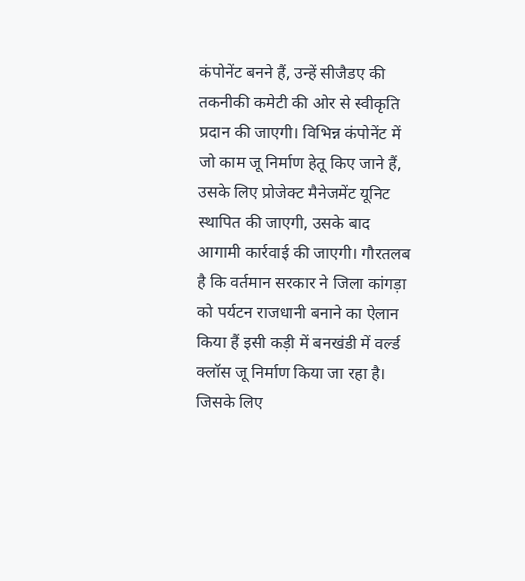कंपोनेंट बनने हैं, उन्हें सीजैडए की तकनीकी कमेटी की ओर से स्वीकृति प्रदान की जाएगी। विभिन्न कंपोनेंट में जो काम जू निर्माण हेतू किए जाने हैं, उसके लिए प्रोजेक्ट मैनेजमेंट यूनिट स्थापित की जाएगी, उसके बाद आगामी कार्रवाई की जाएगी। गौरतलब है कि वर्तमान सरकार ने जिला कांगड़ा को पर्यटन राजधानी बनाने का ऐलान किया हैं इसी कड़ी में बनखंडी में वर्ल्ड क्लॉस जू निर्माण किया जा रहा है। जिसके लिए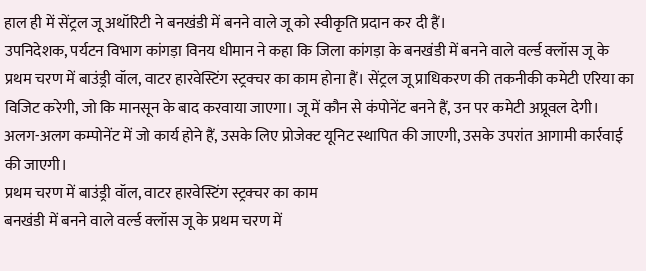हाल ही में सेंट्रल जू अथॉरिटी ने बनखंडी में बनने वाले जू को स्वीकृति प्रदान कर दी हैं।
उपनिदेशक, पर्यटन विभाग कांगड़ा विनय धीमान ने कहा कि जिला कांगड़ा के बनखंडी में बनने वाले वर्ल्ड क्लॉस जू के प्रथम चरण में बाउंड्री वॉल, वाटर हारवेस्टिंग स्ट्रक्चर का काम होना हैं। सेंट्रल जू प्राधिकरण की तकनीकी कमेटी एरिया का विजिट करेगी, जो कि मानसून के बाद करवाया जाएगा। जू में कौन से कंपोनेंट बनने हैं, उन पर कमेटी अप्रूवल देगी। अलग-अलग कम्पोनेंट में जो कार्य होने हैं, उसके लिए प्रोजेक्ट यूनिट स्थापित की जाएगी, उसके उपरांत आगामी कार्रवाई की जाएगी।
प्रथम चरण में बाउंड्री वॉल, वाटर हारवेस्टिंग स्ट्रक्चर का काम
बनखंडी में बनने वाले वर्ल्ड क्लॉस जू के प्रथम चरण में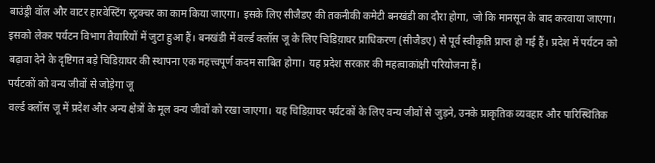बाउंड्री वॉल और वाटर हारवेस्टिंग स्ट्रक्चर का काम किया जाएगा। इसके लिए सीजैडए की तकनीकी कमेटी बनखंडी का दौरा होगा, जो कि मानसून के बाद करवाया जाएगा। इसको लेकर पर्यटन विभाग तैयारियों में जुटा हुआ हैं। बनखंडी में वर्ल्ड क्लॉस जू के लिए चिडिय़ाघर प्राधिकरण (सीजैडए) से पूर्व स्वीकृति प्राप्त हो गई हैं। प्रदेश में पर्यटन को बढ़ावा देने के दृष्टिगत बड़े चिडिय़ाघर की स्थापना एक महत्त्वपूर्ण कदम साबित होगा। यह प्रदेश सरकार की महत्वाकांक्षी परियोजना हैं।
पर्यटकों को वन्य जीवों से जोड़ेगा जू
वर्ल्ड क्लॉस जू में प्रदेश और अन्य क्षेत्रों के मूल वन्य जीवों को रखा जाएगा। यह चिडिय़ाघर पर्यटकों के लिए वन्य जीवों से जुड़ने, उनके प्राकृतिक व्यवहार और पारिस्थितिक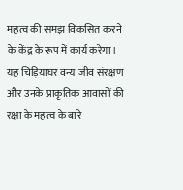महत्व की समझ विकसित करने के केंद्र के रूप में कार्य करेगा। यह चिड़ियाघर वन्य जीव संरक्षण और उनके प्राकृतिक आवासों की रक्षा के महत्व के बारे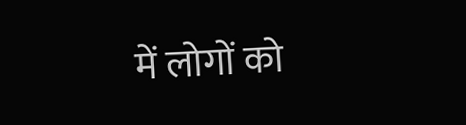में लोगों को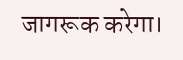जागरूक करेगा।